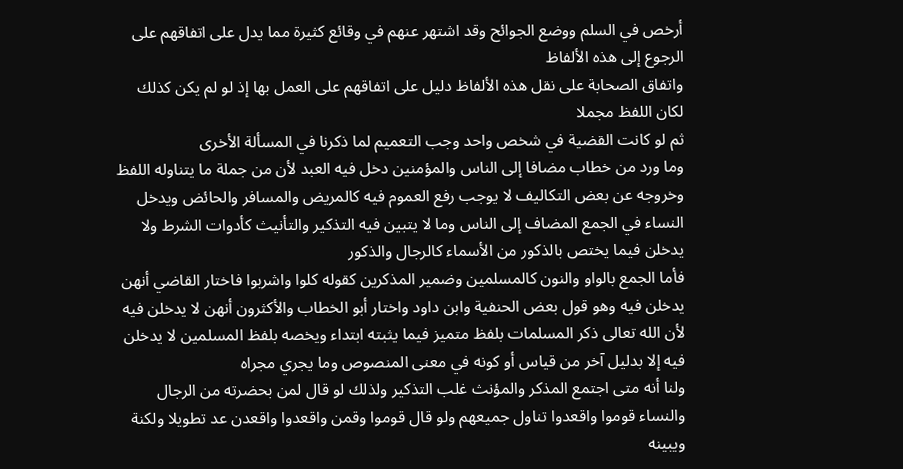أرخص في السلم ووضع الجوائح وقد اشتهر عنهم في وقائع كثيرة مما يدل على اتفاقهم على الرجوع إلى هذه الألفاظ
واتفاق الصحابة على نقل هذه الألفاظ دليل على اتفاقهم على العمل بها إذ لو لم يكن كذلك لكان اللفظ مجملا
ثم لو كانت القضية في شخص واحد وجب التعميم لما ذكرنا في المسألة الأخرى
وما ورد من خطاب مضافا إلى الناس والمؤمنين دخل فيه العبد لأن من جملة ما يتناوله اللفظ وخروجه عن بعض التكاليف لا يوجب رفع العموم فيه كالمريض والمسافر والحائض ويدخل النساء في الجمع المضاف إلى الناس وما لا يتبين فيه التذكير والتأنيث كأدوات الشرط ولا يدخلن فيما يختص بالذكور من الأسماء كالرجال والذكور
فأما الجمع بالواو والنون كالمسلمين وضمير المذكرين كقوله كلوا واشربوا فاختار القاضي أنهن يدخلن فيه وهو قول بعض الحنفية وابن داود واختار أبو الخطاب والأكثرون أنهن لا يدخلن فيه لأن الله تعالى ذكر المسلمات بلفظ متميز فيما يثبته ابتداء ويخصه بلفظ المسلمين لا يدخلن فيه إلا بدليل آخر من قياس أو كونه في معنى المنصوص وما يجري مجراه
ولنا أنه متى اجتمع المذكر والمؤنث غلب التذكير ولذلك لو قال لمن بحضرته من الرجال والنساء قوموا واقعدوا تناول جميعهم ولو قال قوموا وقمن واقعدوا واقعدن عد تطويلا ولكنة ويبينه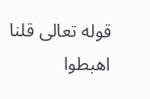قوله تعالى قلنا اهبطوا